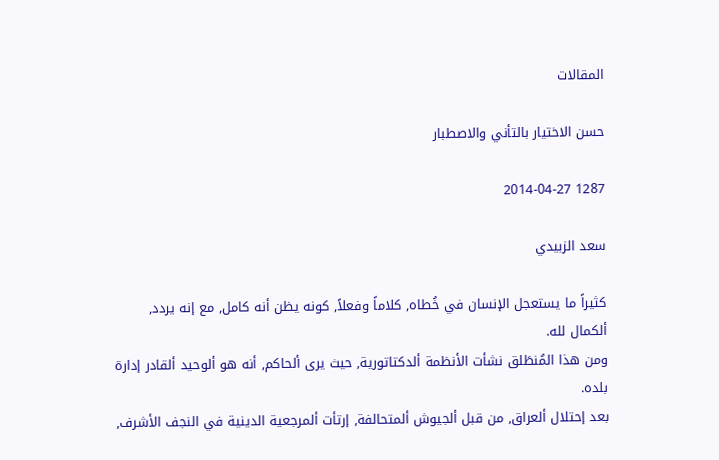المقالات

حسن الاختيار بالتأني والاصطبار

1287 2014-04-27

سعد الزبيدي

كثيراً ما يستعجل الإنسان في خُطاه, كلاماً وفعلاً, كونه يظن أنه كامل, مع إنه يردد, ألكمال لله.
ومن هذا المُنطَلق نشأت الأنظمة ألدكتاتورية, حيث يرى ألحاكم, أنه هو ألوحيد ألقادر إدارة بلده.
بعد إحتلال ألعراق, من قبل ألجيوش ألمتحالفة, إرتأت ألمرجعية الدينية في النجف الأشرف,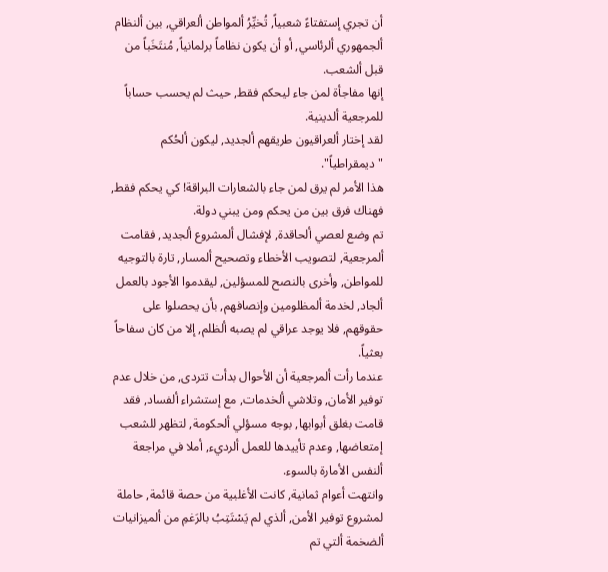أن تجري إستفتاءً شعبياً, تُخيِّرُ ألمواطن ألعراقي, بين ألنظام ألجمهوري ألرئاسي, أو أن يكون نظاماً برلمانياً, مُنتَخَباً من قبل ألشعب.
إنها مفاجأة لمن جاء ليحكم فقط, حيث لم يحسب حساباً للمرجعية ألدينية.
لقد إختار ألعراقيون طريقهم ألجديد, ليكون ألحُكم "ديمقراطياً".
هذا الأمر لم يرق لمن جاء بالشعارات البراقة! كي يحكم فقط, فهناك فرق بين من يحكم ومن يبني دولة.
تم وضع لعصي ألحاقدة, لإفشال ألمشروع ألجديد, فقامت ألمرجعية, لتصويب الأخطاء وتصحيح ألمسار, تارة بالتوجيه للمواطن, وأخرى بالنصح للمسؤلين, ليقدموا الأجود بالعمل ألجاد, لخدمة ألمظلومين وإنصافهم, بأن يحصلوا على حقوقهم, فلا يوجد عراقي لم يصبه ألظلم, إلا من كان سفاحاً بعثياً.
عندما رأت ألمرجعية أن الأحوال بدأت تتردى, من خلال عدم توفير الأمان, وتلاشي ألخدمات, مع إستشراء ألفساد, فقد قامت بغلق أبوابها, بوجه مسؤلي ألحكومة, لتظهر للشعب إمتعاضها, وعدم تأييدها للعمل ألرديء, أملا في مراجعة ألنفس الأمارة بالسوء.
وانتهت أعوام ثمانية, كانت الأغلبية من حصة قائمة, حاملة لمشروع توفير الأمن, ألذي لم يَسْتَتِبُ بالرَغمِ من ألميزانيات ألضخمة ألتي تم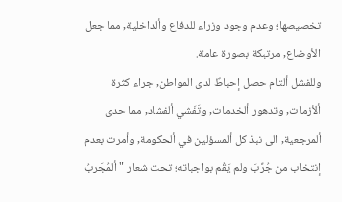تخصيصها؛ وعدم وجود وزراء للدفاع وألداخلية, مما جعل الأوضاع, مرتبكة بصورة عامة.
وللفشل ألتام حصل إحباطٌ لدى المواطن, جراء كثرة ألأزمات, وتدهور ألخدمات, وتَفَشي ألفشاد, مما حدى ألمرجعية, الى نبذ كل ألمسؤلين في ألحكومة, وأمرت بعدم إنتخاب من جُرِّبَ ولم يَقُم بواجباته؛ تحت شعار "ألمُجَربُ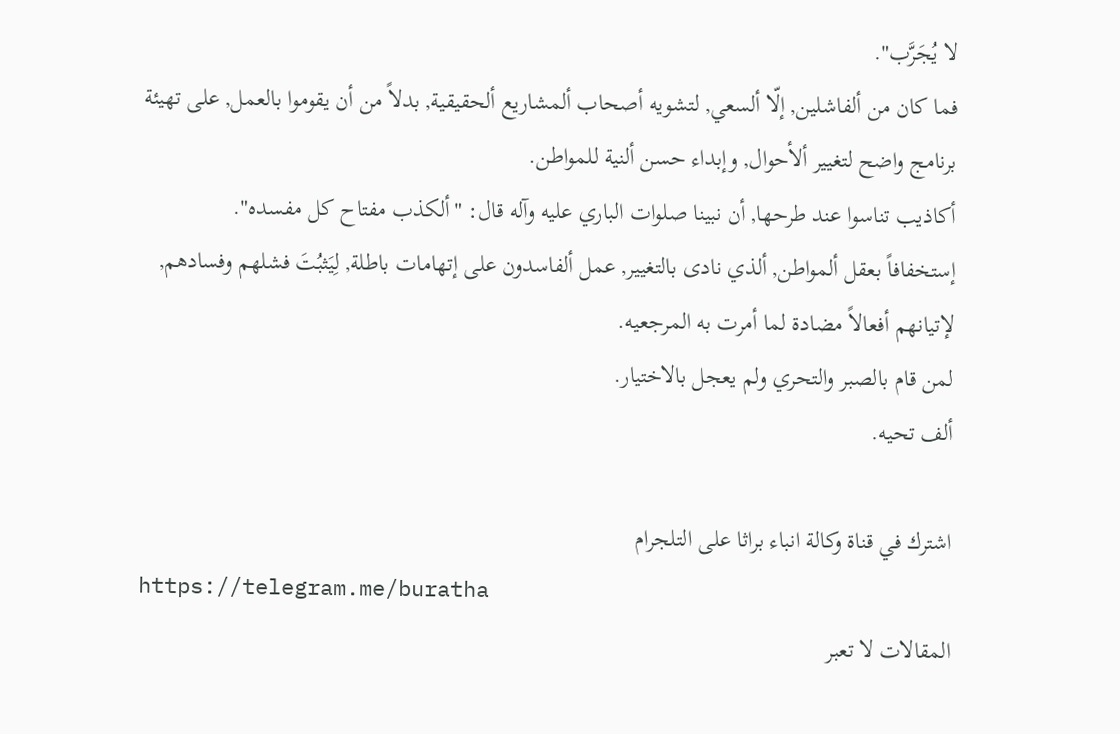لا يُجَرَّب".
فما كان من ألفاشلين, إلّا ألسعي, لتشويه أصحاب ألمشاريع ألحقيقية, بدلاً من أن يقوموا بالعمل, على تهيئة برنامج واضح لتغيير ألأحوال, وإبداء حسن ألنية للمواطن.
أكاذيب تناسوا عند طرحها, أن نبينا صلوات الباري عليه وآله قال: "ألكذب مفتاح كل مفسده".
إستخفافاً بعقل ألمواطن, ألذي نادى بالتغيير, عمل ألفاسدون على إتهامات باطلة, لِيَثبُتَ فشلهم وفسادهم, لإتيانهم أفعالاً مضادة لما أمرت به المرجعيه.
لمن قام بالصبر والتحري ولم يعجل بالاختيار.
ألف تحيه.

اشترك في قناة وكالة انباء براثا على التلجرام
https://telegram.me/buratha
المقالات لا تعبر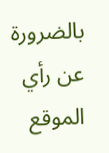بالضرورة عن رأي الموقع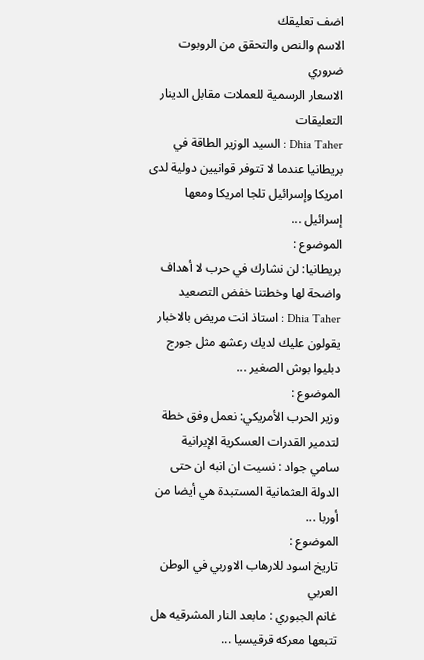اضف تعليقك
الاسم والنص والتحقق من الروبوت ضروري
الاسعار الرسمية للعملات مقابل الدينار
التعليقات
Dhia Taher : السيد الوزير الطاقة في بريطانيا عندما لا تتوفر قوانيين دولية لدى امريكا وإسرائيل تلجا امريكا ومعھا إسرائيل ...
الموضوع :
بريطانيا: لن نشارك في حرب لا أهداف واضحة لها وخطتنا خفض التصعيد
Dhia Taher : استاذ انت مريض بالاخبار يقولون عليك لديك رعشھ مثل جورج دبليوا بوش الصغير ...
الموضوع :
وزير الحرب الأمريكي: نعمل وفق خطة لتدمير القدرات العسكرية الإيرانية
سامي جواد : نسيت ان انبه ان حتى الدولة العثمانية المستبدة هي أيضا من أوربا ...
الموضوع :
تاريخ اسود للارهاب الاوربي في الوطن العربي
غانم الجبوري : مابعد النار المشرقيه هل تتبعها معركه قرقيسيا ...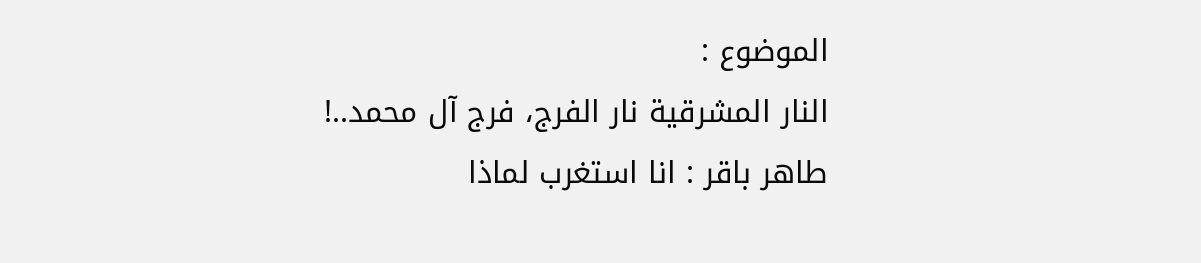الموضوع :
النار المشرقية نار الفرج، فرج آل محمد..!
طاهر باقر : انا استغرب لماذا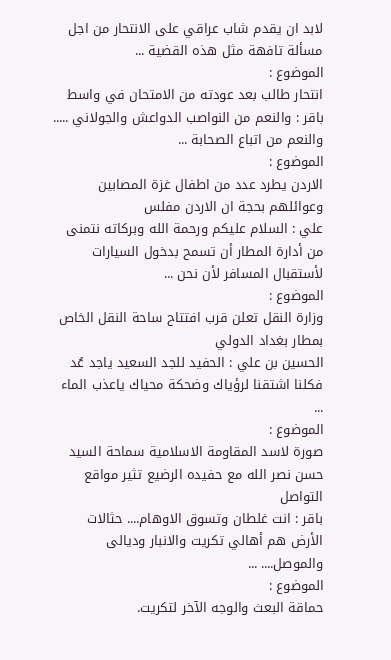لابد ان يقدم شاب عراقي على الانتحار من اجل مسألة تافهة مثل هذه القضية ...
الموضوع :
انتحار طالب بعد عودته من الامتحان في واسط
باقر : والنعم من النواصب الدواعش والجولاني ..... والنعم من اتباع الصحابة ...
الموضوع :
الاردن يطرد عدد من اطفال غزة المصابين وعوائلهم بحجة ان الاردن مفلس
علي : السلام عليكم ورحمة الله وبركاته نتمنى من أدارة المطار أن تسمح بدخول السيارات لأستقبال المسافر لأن نحن ...
الموضوع :
وزارة النقل تعلن قرب افتتاح ساحة النقل الخاص بمطار بغداد الدولي
الحسين بن علي : الحفيد للجد السعيد ياجد عُد فكلنا اشتقنا لرؤياك وضحكة محياك ياعذب الماء ...
الموضوع :
صورة لاسد المقاومة الاسلامية سماحة السيد حسن نصر الله مع حفيده الرضيع تثير مواقع التواصل
باقر : انت غلطان وتسوق الاوهام.... حثالات الأرض هم أهالي تكريت والانبار وديالى والموصل.... ...
الموضوع :
حماقة البعث والوجه الآخر لتكريت.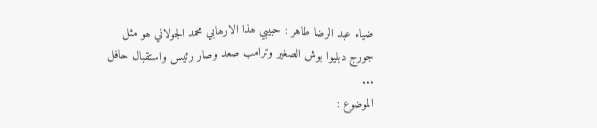ضياء عبد الرضا طاهر : حبيبي ھذا الارھابي محمد الجولاني ھو مثل جورج دبليوا بوش الصغير وترامب صعد وصار رئيس واستقبال حافل ...
الموضوع :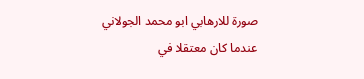صورة للارهابي ابو محمد الجولاني عندما كان معتقلا في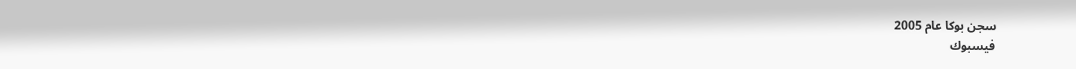سجن بوكا عام 2005
فيسبوك